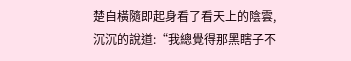楚自橫隨即起身看了看天上的陰雲,沉沉的說道:“我總覺得那黑瞎子不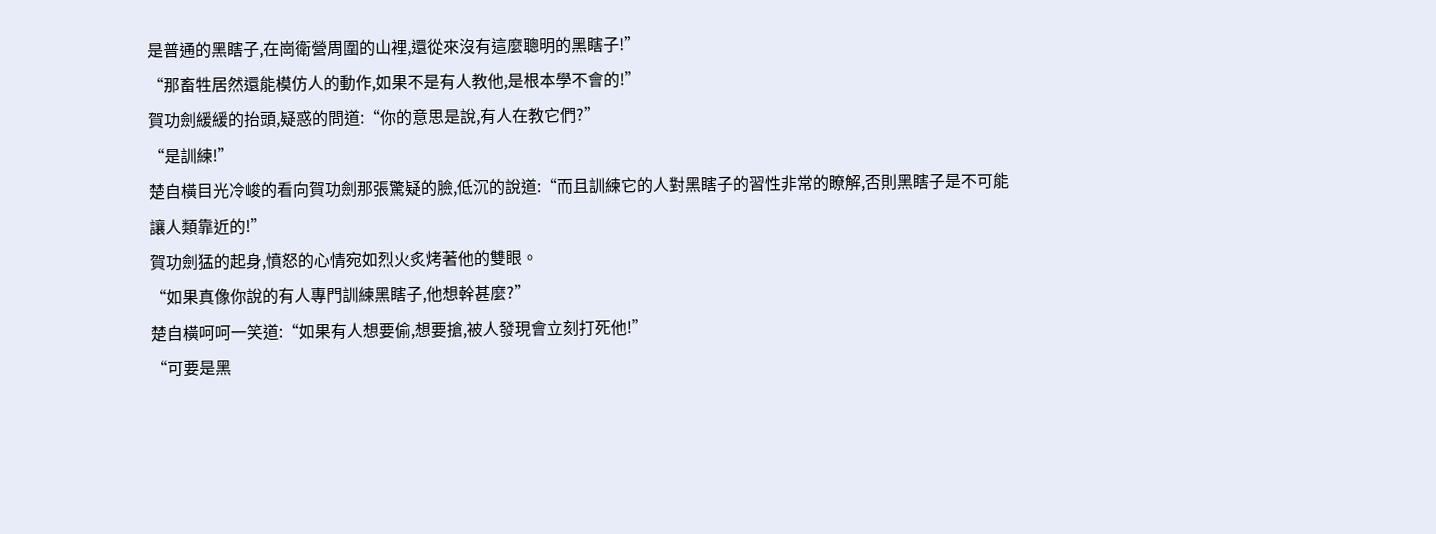是普通的黑瞎子,在崗衛營周圍的山裡,還從來沒有這麼聰明的黑瞎子!”
“那畜牲居然還能模仿人的動作,如果不是有人教他,是根本學不會的!”
賀功劍緩緩的抬頭,疑惑的問道:“你的意思是說,有人在教它們?”
“是訓練!”
楚自橫目光冷峻的看向賀功劍那張驚疑的臉,低沉的說道:“而且訓練它的人對黑瞎子的習性非常的瞭解,否則黑瞎子是不可能讓人類靠近的!”
賀功劍猛的起身,憤怒的心情宛如烈火炙烤著他的雙眼。
“如果真像你說的有人專門訓練黑瞎子,他想幹甚麼?”
楚自橫呵呵一笑道:“如果有人想要偷,想要搶,被人發現會立刻打死他!”
“可要是黑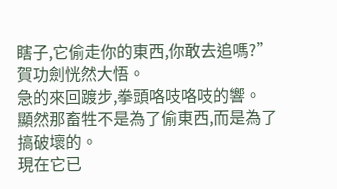瞎子,它偷走你的東西,你敢去追嗎?”
賀功劍恍然大悟。
急的來回踱步,拳頭咯吱咯吱的響。
顯然那畜牲不是為了偷東西,而是為了搞破壞的。
現在它已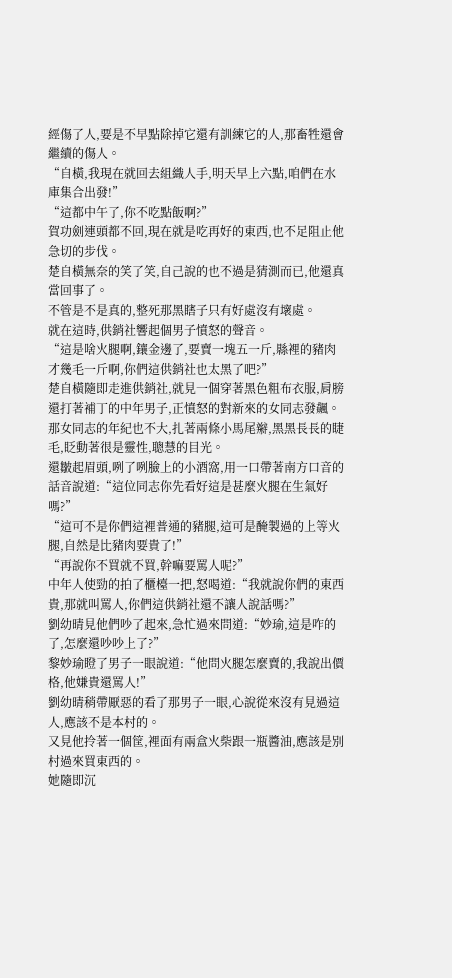經傷了人,要是不早點除掉它還有訓練它的人,那畜牲還會繼續的傷人。
“自橫,我現在就回去組織人手,明天早上六點,咱們在水庫集合出發!”
“這都中午了,你不吃點飯啊?”
賀功劍連頭都不回,現在就是吃再好的東西,也不足阻止他急切的步伐。
楚自橫無奈的笑了笑,自己說的也不過是猜測而已,他還真當回事了。
不管是不是真的,整死那黑瞎子只有好處沒有壞處。
就在這時,供銷社響起個男子憤怒的聲音。
“這是啥火腿啊,鑲金邊了,要賣一塊五一斤,縣裡的豬肉才幾毛一斤啊,你們這供銷社也太黑了吧?”
楚自橫隨即走進供銷社,就見一個穿著黑色粗布衣服,肩膀還打著補丁的中年男子,正憤怒的對新來的女同志發飆。
那女同志的年紀也不大,扎著兩條小馬尾辮,黑黑長長的睫毛,眨動著很是靈性,聰慧的目光。
還皺起眉頭,咧了咧臉上的小酒窩,用一口帶著南方口音的話音說道:“這位同志你先看好這是甚麼火腿在生氣好嗎?”
“這可不是你們這裡普通的豬腿,這可是醃製過的上等火腿,自然是比豬肉要貴了!”
“再說你不買就不買,幹嘛要罵人呢?”
中年人使勁的拍了櫃檯一把,怒喝道:“我就說你們的東西貴,那就叫罵人,你們這供銷社還不讓人說話嗎?”
劉幼晴見他們吵了起來,急忙過來問道:“妙瑜,這是咋的了,怎麼還吵吵上了?”
黎妙瑜瞪了男子一眼說道:“他問火腿怎麼賣的,我說出價格,他嫌貴還罵人!”
劉幼晴稍帶厭惡的看了那男子一眼,心說從來沒有見過這人,應該不是本村的。
又見他拎著一個筐,裡面有兩盒火柴跟一瓶醬油,應該是別村過來買東西的。
她隨即沉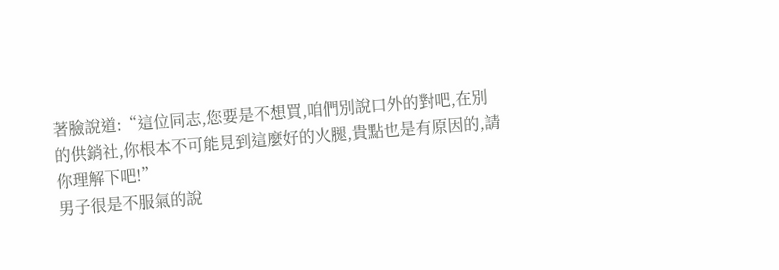著臉說道:“這位同志,您要是不想買,咱們別說口外的對吧,在別的供銷社,你根本不可能見到這麼好的火腿,貴點也是有原因的,請你理解下吧!”
男子很是不服氣的說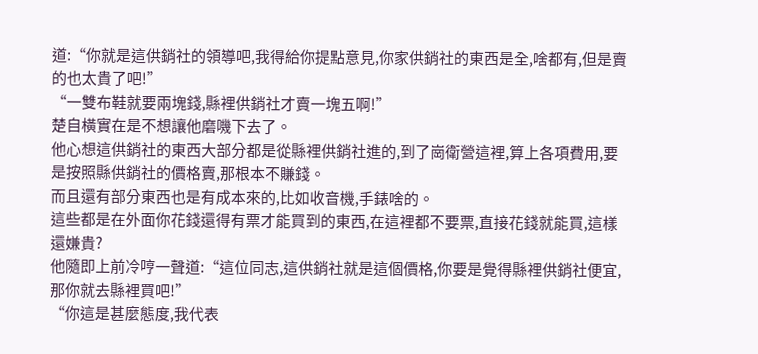道:“你就是這供銷社的領導吧,我得給你提點意見,你家供銷社的東西是全,啥都有,但是賣的也太貴了吧!”
“一雙布鞋就要兩塊錢,縣裡供銷社才賣一塊五啊!”
楚自橫實在是不想讓他磨嘰下去了。
他心想這供銷社的東西大部分都是從縣裡供銷社進的,到了崗衛營這裡,算上各項費用,要是按照縣供銷社的價格賣,那根本不賺錢。
而且還有部分東西也是有成本來的,比如收音機,手錶啥的。
這些都是在外面你花錢還得有票才能買到的東西,在這裡都不要票,直接花錢就能買,這樣還嫌貴?
他隨即上前冷哼一聲道:“這位同志,這供銷社就是這個價格,你要是覺得縣裡供銷社便宜,那你就去縣裡買吧!”
“你這是甚麼態度,我代表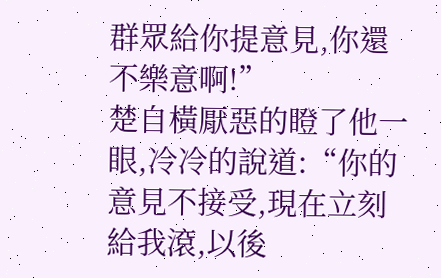群眾給你提意見,你還不樂意啊!”
楚自橫厭惡的瞪了他一眼,冷冷的說道:“你的意見不接受,現在立刻給我滾,以後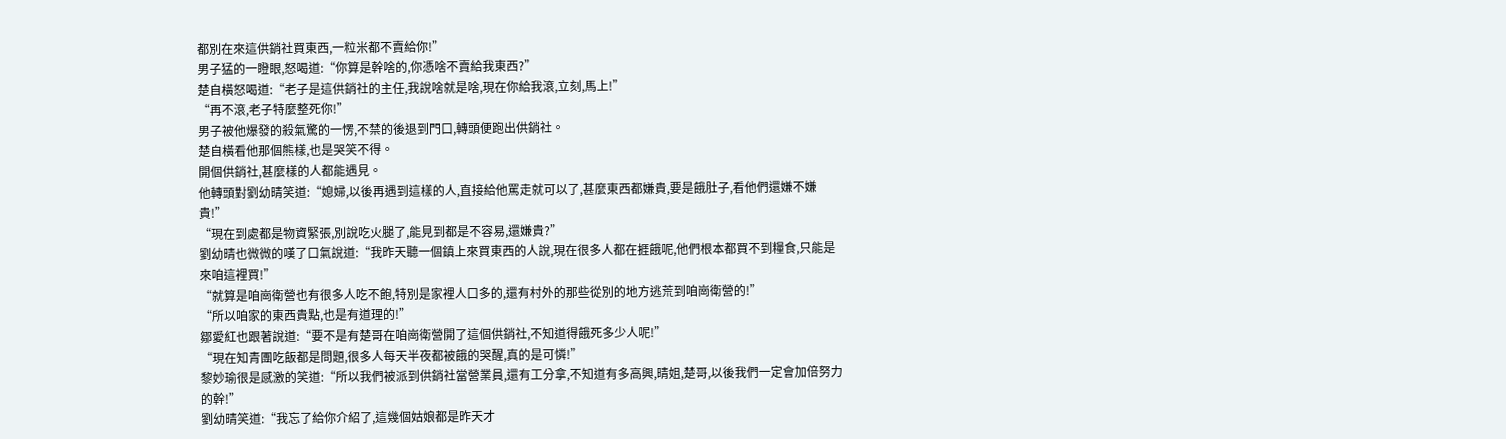都別在來這供銷社買東西,一粒米都不賣給你!”
男子猛的一瞪眼,怒喝道:“你算是幹啥的,你憑啥不賣給我東西?”
楚自橫怒喝道:“老子是這供銷社的主任,我說啥就是啥,現在你給我滾,立刻,馬上!”
“再不滾,老子特麼整死你!”
男子被他爆發的殺氣驚的一愣,不禁的後退到門口,轉頭便跑出供銷社。
楚自橫看他那個熊樣,也是哭笑不得。
開個供銷社,甚麼樣的人都能遇見。
他轉頭對劉幼晴笑道:“媳婦,以後再遇到這樣的人,直接給他罵走就可以了,甚麼東西都嫌貴,要是餓肚子,看他們還嫌不嫌貴!”
“現在到處都是物資緊張,別說吃火腿了,能見到都是不容易,還嫌貴?”
劉幼晴也微微的嘆了口氣說道:“我昨天聽一個鎮上來買東西的人說,現在很多人都在捱餓呢,他們根本都買不到糧食,只能是來咱這裡買!”
“就算是咱崗衛營也有很多人吃不飽,特別是家裡人口多的,還有村外的那些從別的地方逃荒到咱崗衛營的!”
“所以咱家的東西貴點,也是有道理的!”
鄒愛紅也跟著說道:“要不是有楚哥在咱崗衛營開了這個供銷社,不知道得餓死多少人呢!”
“現在知青團吃飯都是問題,很多人每天半夜都被餓的哭醒,真的是可憐!”
黎妙瑜很是感激的笑道:“所以我們被派到供銷社當營業員,還有工分拿,不知道有多高興,晴姐,楚哥,以後我們一定會加倍努力的幹!”
劉幼晴笑道:“我忘了給你介紹了,這幾個姑娘都是昨天才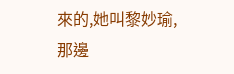來的,她叫黎妙瑜,那邊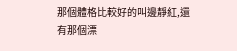那個體格比較好的叫邊靜紅,還有那個漂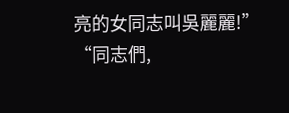亮的女同志叫吳麗麗!”
“同志們,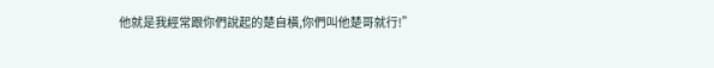他就是我經常跟你們說起的楚自橫,你們叫他楚哥就行!”